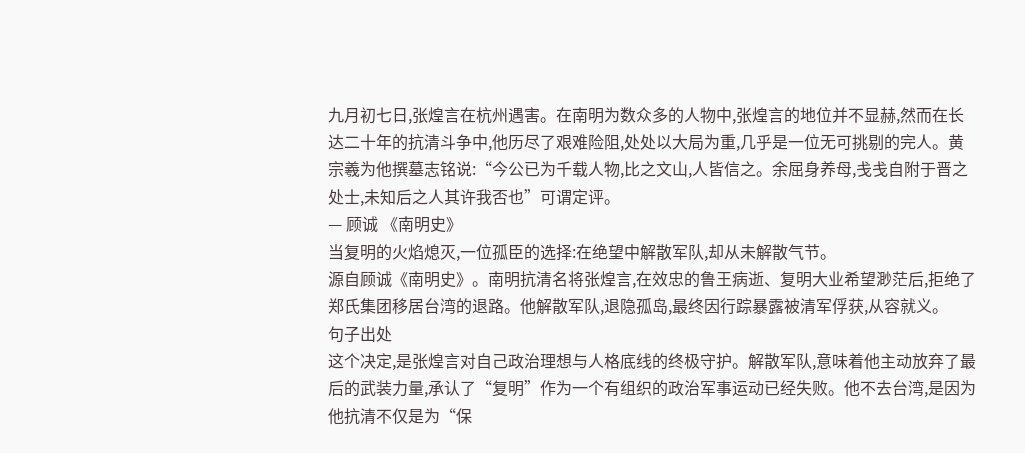九月初七日,张煌言在杭州遇害。在南明为数众多的人物中,张煌言的地位并不显赫,然而在长达二十年的抗清斗争中,他历尽了艰难险阻,处处以大局为重,几乎是一位无可挑剔的完人。黄宗羲为他撰墓志铭说:“今公已为千载人物,比之文山,人皆信之。余屈身养母,戋戋自附于晋之处士,未知后之人其许我否也”可谓定评。
— 顾诚 《南明史》
当复明的火焰熄灭,一位孤臣的选择:在绝望中解散军队,却从未解散气节。
源自顾诚《南明史》。南明抗清名将张煌言,在效忠的鲁王病逝、复明大业希望渺茫后,拒绝了郑氏集团移居台湾的退路。他解散军队,退隐孤岛,最终因行踪暴露被清军俘获,从容就义。
句子出处
这个决定,是张煌言对自己政治理想与人格底线的终极守护。解散军队,意味着他主动放弃了最后的武装力量,承认了“复明”作为一个有组织的政治军事运动已经失败。他不去台湾,是因为他抗清不仅是为“保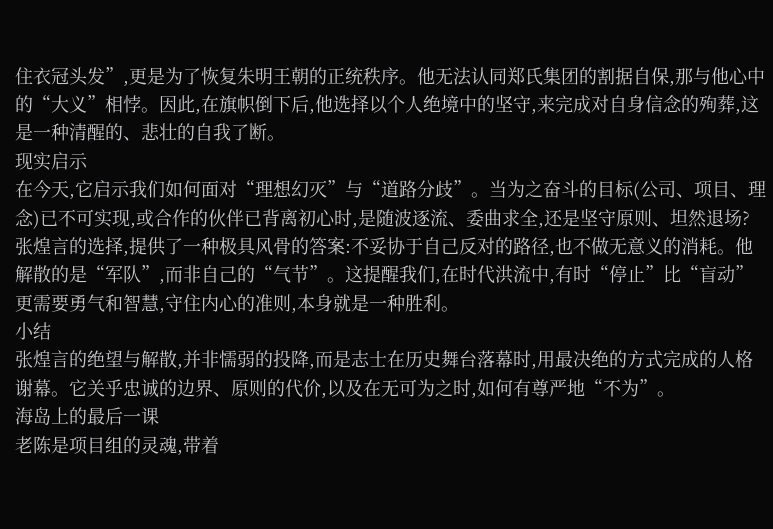住衣冠头发”,更是为了恢复朱明王朝的正统秩序。他无法认同郑氏集团的割据自保,那与他心中的“大义”相悖。因此,在旗帜倒下后,他选择以个人绝境中的坚守,来完成对自身信念的殉葬,这是一种清醒的、悲壮的自我了断。
现实启示
在今天,它启示我们如何面对“理想幻灭”与“道路分歧”。当为之奋斗的目标(公司、项目、理念)已不可实现,或合作的伙伴已背离初心时,是随波逐流、委曲求全,还是坚守原则、坦然退场?张煌言的选择,提供了一种极具风骨的答案:不妥协于自己反对的路径,也不做无意义的消耗。他解散的是“军队”,而非自己的“气节”。这提醒我们,在时代洪流中,有时“停止”比“盲动”更需要勇气和智慧,守住内心的准则,本身就是一种胜利。
小结
张煌言的绝望与解散,并非懦弱的投降,而是志士在历史舞台落幕时,用最决绝的方式完成的人格谢幕。它关乎忠诚的边界、原则的代价,以及在无可为之时,如何有尊严地“不为”。
海岛上的最后一课
老陈是项目组的灵魂,带着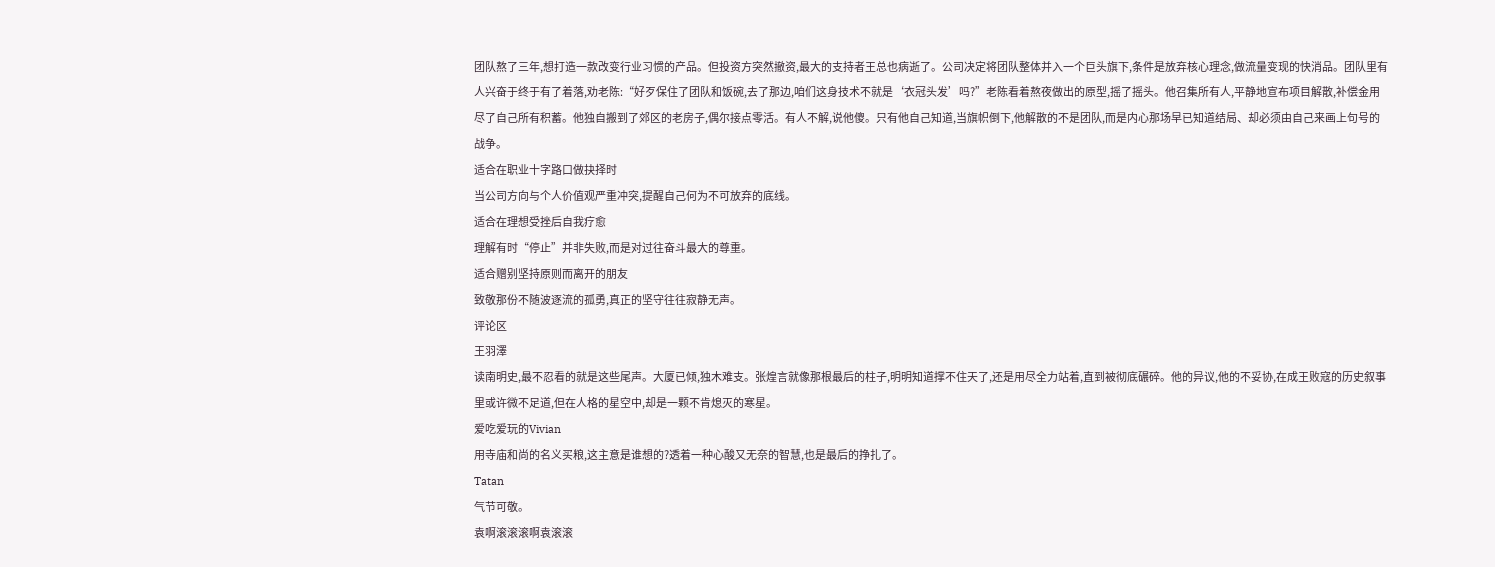团队熬了三年,想打造一款改变行业习惯的产品。但投资方突然撤资,最大的支持者王总也病逝了。公司决定将团队整体并入一个巨头旗下,条件是放弃核心理念,做流量变现的快消品。团队里有人兴奋于终于有了着落,劝老陈:“好歹保住了团队和饭碗,去了那边,咱们这身技术不就是‘衣冠头发’吗?”老陈看着熬夜做出的原型,摇了摇头。他召集所有人,平静地宣布项目解散,补偿金用尽了自己所有积蓄。他独自搬到了郊区的老房子,偶尔接点零活。有人不解,说他傻。只有他自己知道,当旗帜倒下,他解散的不是团队,而是内心那场早已知道结局、却必须由自己来画上句号的战争。
适合在职业十字路口做抉择时
当公司方向与个人价值观严重冲突,提醒自己何为不可放弃的底线。
适合在理想受挫后自我疗愈
理解有时“停止”并非失败,而是对过往奋斗最大的尊重。
适合赠别坚持原则而离开的朋友
致敬那份不随波逐流的孤勇,真正的坚守往往寂静无声。
评论区
王羽澤
读南明史,最不忍看的就是这些尾声。大厦已倾,独木难支。张煌言就像那根最后的柱子,明明知道撑不住天了,还是用尽全力站着,直到被彻底碾碎。他的异议,他的不妥协,在成王败寇的历史叙事里或许微不足道,但在人格的星空中,却是一颗不肯熄灭的寒星。
爱吃爱玩的Vivian
用寺庙和尚的名义买粮,这主意是谁想的?透着一种心酸又无奈的智慧,也是最后的挣扎了。
Tatan
气节可敬。
袁啊滚滚滚啊袁滚滚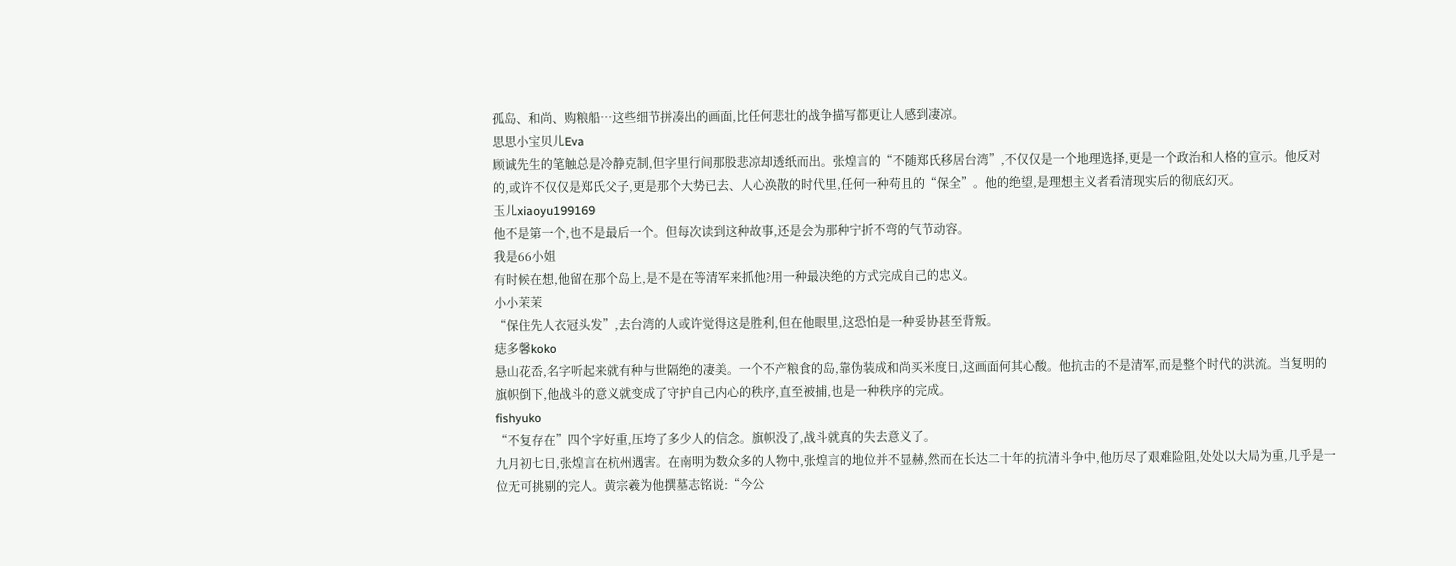孤岛、和尚、购粮船…这些细节拼凑出的画面,比任何悲壮的战争描写都更让人感到凄凉。
思思小宝贝儿Eva
顾诚先生的笔触总是冷静克制,但字里行间那股悲凉却透纸而出。张煌言的“不随郑氏移居台湾”,不仅仅是一个地理选择,更是一个政治和人格的宣示。他反对的,或许不仅仅是郑氏父子,更是那个大势已去、人心涣散的时代里,任何一种苟且的“保全”。他的绝望,是理想主义者看清现实后的彻底幻灭。
玉儿xiaoyu199169
他不是第一个,也不是最后一个。但每次读到这种故事,还是会为那种宁折不弯的气节动容。
我是66小姐
有时候在想,他留在那个岛上,是不是在等清军来抓他?用一种最决绝的方式完成自己的忠义。
小小茉茉
“保住先人衣冠头发”,去台湾的人或许觉得这是胜利,但在他眼里,这恐怕是一种妥协甚至背叛。
痣多馨koko
悬山花岙,名字听起来就有种与世隔绝的凄美。一个不产粮食的岛,靠伪装成和尚买米度日,这画面何其心酸。他抗击的不是清军,而是整个时代的洪流。当复明的旗帜倒下,他战斗的意义就变成了守护自己内心的秩序,直至被捕,也是一种秩序的完成。
fishyuko
“不复存在”四个字好重,压垮了多少人的信念。旗帜没了,战斗就真的失去意义了。
九月初七日,张煌言在杭州遇害。在南明为数众多的人物中,张煌言的地位并不显赫,然而在长达二十年的抗清斗争中,他历尽了艰难险阻,处处以大局为重,几乎是一位无可挑剔的完人。黄宗羲为他撰墓志铭说:“今公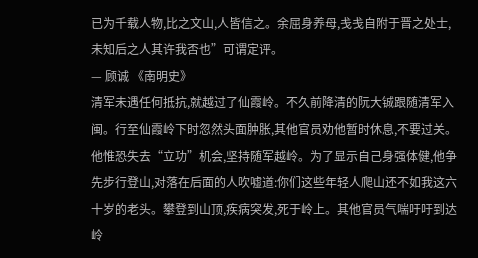已为千载人物,比之文山,人皆信之。余屈身养母,戋戋自附于晋之处士,未知后之人其许我否也”可谓定评。
— 顾诚 《南明史》
清军未遇任何抵抗,就越过了仙霞岭。不久前降清的阮大铖跟随清军入闽。行至仙霞岭下时忽然头面肿胀,其他官员劝他暂时休息,不要过关。他惟恐失去“立功”机会,坚持随军越岭。为了显示自己身强体健,他争先步行登山,对落在后面的人吹嘘道:你们这些年轻人爬山还不如我这六十岁的老头。攀登到山顶,疾病突发,死于岭上。其他官员气喘吁吁到达岭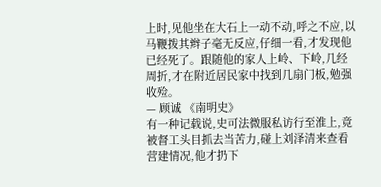上时,见他坐在大石上一动不动,呼之不应,以马鞭拨其辫子毫无反应,仔细一看,才发现他已经死了。跟随他的家人上岭、下岭,几经周折,才在附近居民家中找到几扇门板,勉强收殓。
— 顾诚 《南明史》
有一种记载说,史可法微服私访行至淮上,竟被督工头目抓去当苦力,碰上刘泽清来查看营建情况,他才扔下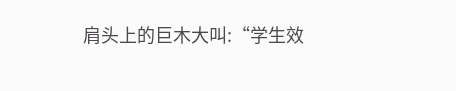肩头上的巨木大叫:“学生效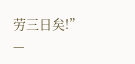劳三日矣!”
—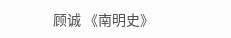顾诚 《南明史》